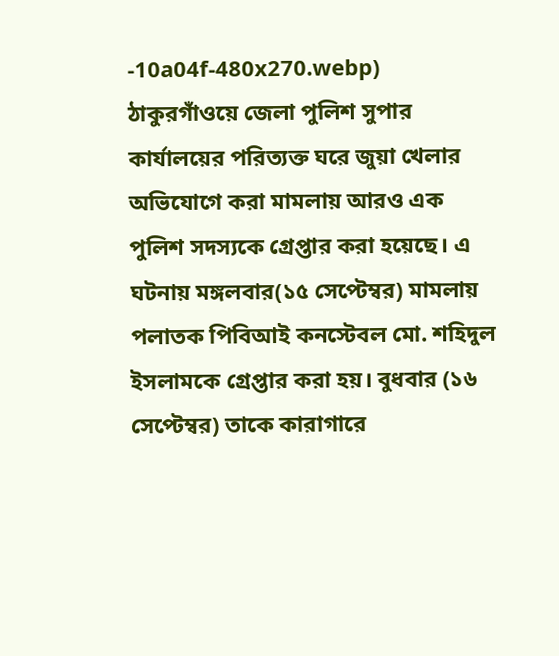-10a04f-480x270.webp)
ঠাকুরগাঁওয়ে জেলা পুলিশ সুপার কার্যালয়ের পরিত্যক্ত ঘরে জুয়া খেলার অভিযোগে করা মামলায় আরও এক পুলিশ সদস্যকে গ্রেপ্তার করা হয়েছে। এ ঘটনায় মঙ্গলবার(১৫ সেপ্টেম্বর) মামলায় পলাতক পিবিআই কনস্টেবল মো. শহিদুল ইসলামকে গ্রেপ্তার করা হয়। বুধবার (১৬ সেপ্টেম্বর) তাকে কারাগারে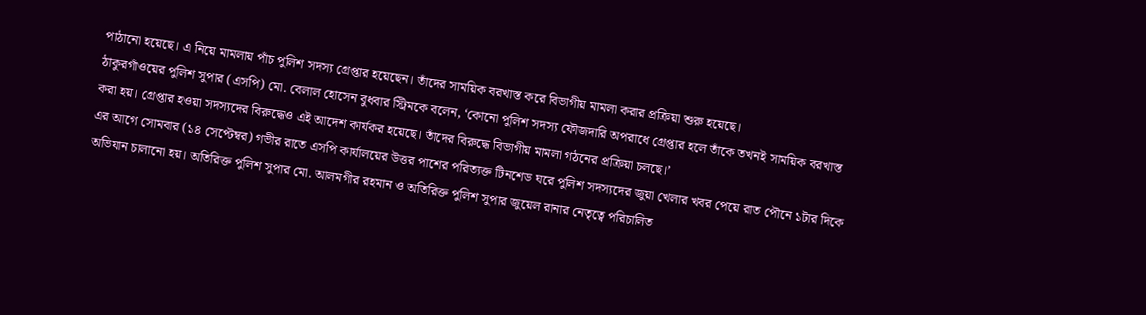পাঠানো হয়েছে। এ নিয়ে মামলায় পাঁচ পুলিশ সদস্য গ্রেপ্তার হয়েছেন। তাঁদের সাময়িক বরখাস্ত করে বিভাগীয় মামলা করার প্রক্রিয়া শুরু হয়েছে।
ঠাকুরগাঁওয়ের পুলিশ সুপার (এসপি) মো. বেলাল হোসেন বুধবার স্ট্রিমকে বলেন, ‘কোনো পুলিশ সদস্য ফৌজদারি অপরাধে গ্রেপ্তার হলে তাঁকে তখনই সাময়িক বরখাস্ত করা হয়। গ্রেপ্তার হওয়া সদস্যদের বিরুদ্ধেও এই আদেশ কার্যকর হয়েছে। তাঁদের বিরুদ্ধে বিভাগীয় মামলা গঠনের প্রক্রিয়া চলছে।’
এর আগে সোমবার (১৪ সেপ্টেম্বর) গভীর রাতে এসপি কার্যালয়ের উত্তর পাশের পরিত্যক্ত টিনশেড ঘরে পুলিশ সদস্যদের জুয়া খেলার খবর পেয়ে রাত পৌনে ১টার দিকে অভিযান চালানো হয়। অতিরিক্ত পুলিশ সুপার মো. আলমগীর রহমান ও অতিরিক্ত পুলিশ সুপার জুয়েল রানার নেতৃত্বে পরিচালিত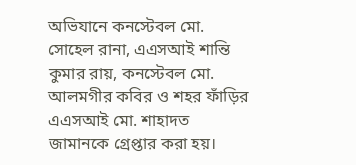অভিযানে কনস্টেবল মো. সোহেল রানা, এএসআই শান্তি কুমার রায়, কনস্টেবল মো. আলমগীর কবির ও শহর ফাঁড়ির এএসআই মো. শাহাদত জামানকে গ্রেপ্তার করা হয়।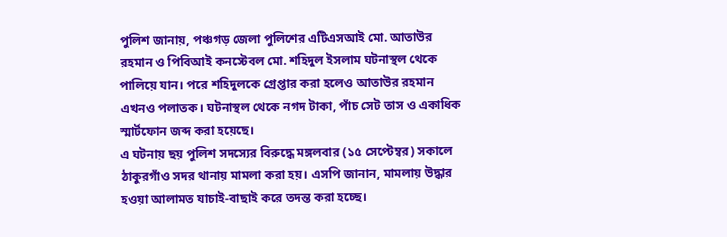পুলিশ জানায়, পঞ্চগড় জেলা পুলিশের এটিএসআই মো. আতাউর রহমান ও পিবিআই কনস্টেবল মো. শহিদুল ইসলাম ঘটনাস্থল থেকে পালিয়ে যান। পরে শহিদুলকে গ্রেপ্তার করা হলেও আতাউর রহমান এখনও পলাতক। ঘটনাস্থল থেকে নগদ টাকা, পাঁচ সেট তাস ও একাধিক স্মার্টফোন জব্দ করা হয়েছে।
এ ঘটনায় ছয় পুলিশ সদস্যের বিরুদ্ধে মঙ্গলবার (১৫ সেপ্টেম্বর) সকালে ঠাকুরগাঁও সদর থানায় মামলা করা হয়। এসপি জানান, মামলায় উদ্ধার হওয়া আলামত যাচাই-বাছাই করে তদন্ত করা হচ্ছে।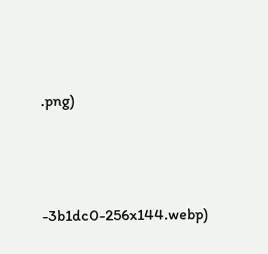.png)





-3b1dc0-256x144.webp)